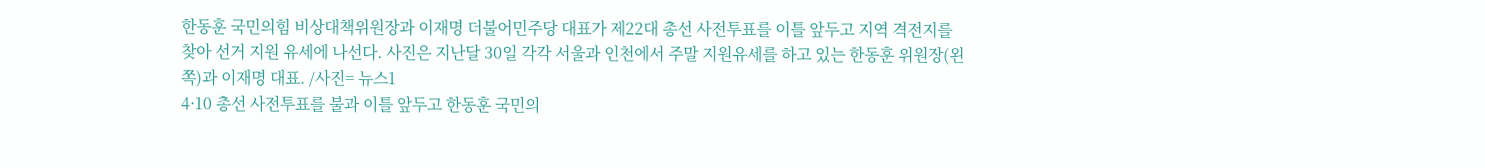한동훈 국민의힘 비상대책위원장과 이재명 더불어민주당 대표가 제22대 총선 사전투표를 이틀 앞두고 지역 격전지를 찾아 선거 지원 유세에 나선다. 사진은 지난달 30일 각각 서울과 인천에서 주말 지원유세를 하고 있는 한동훈 위원장(왼쪽)과 이재명 대표. /사진= 뉴스1
4·10 총선 사전투표를 불과 이틀 앞두고 한동훈 국민의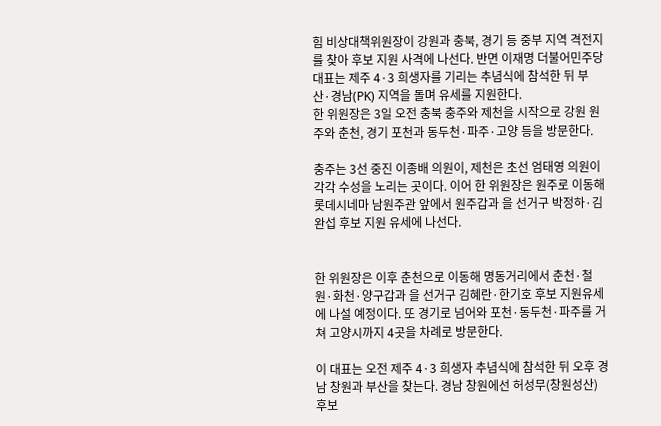힘 비상대책위원장이 강원과 충북, 경기 등 중부 지역 격전지를 찾아 후보 지원 사격에 나선다. 반면 이재명 더불어민주당 대표는 제주 4·3 희생자를 기리는 추념식에 참석한 뒤 부산·경남(PK) 지역을 돌며 유세를 지원한다.
한 위원장은 3일 오전 충북 충주와 제천을 시작으로 강원 원주와 춘천, 경기 포천과 동두천·파주·고양 등을 방문한다.

충주는 3선 중진 이종배 의원이, 제천은 초선 엄태영 의원이 각각 수성을 노리는 곳이다. 이어 한 위원장은 원주로 이동해 롯데시네마 남원주관 앞에서 원주갑과 을 선거구 박정하·김완섭 후보 지원 유세에 나선다.


한 위원장은 이후 춘천으로 이동해 명동거리에서 춘천·철원·화천·양구갑과 을 선거구 김혜란·한기호 후보 지원유세에 나설 예정이다. 또 경기로 넘어와 포천·동두천·파주를 거쳐 고양시까지 4곳을 차례로 방문한다.

이 대표는 오전 제주 4·3 희생자 추념식에 참석한 뒤 오후 경남 창원과 부산을 찾는다. 경남 창원에선 허성무(창원성산) 후보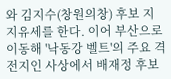와 김지수(창원의창) 후보 지지유세를 한다. 이어 부산으로 이동해 '낙동강 벨트'의 주요 격전지인 사상에서 배재정 후보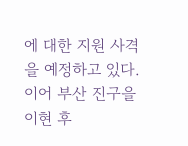에 대한 지원 사격을 예정하고 있다. 이어 부산 진구을 이현 후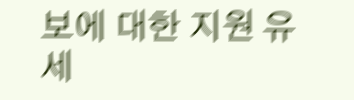보에 대한 지원 유세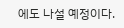에도 나설 예정이다.